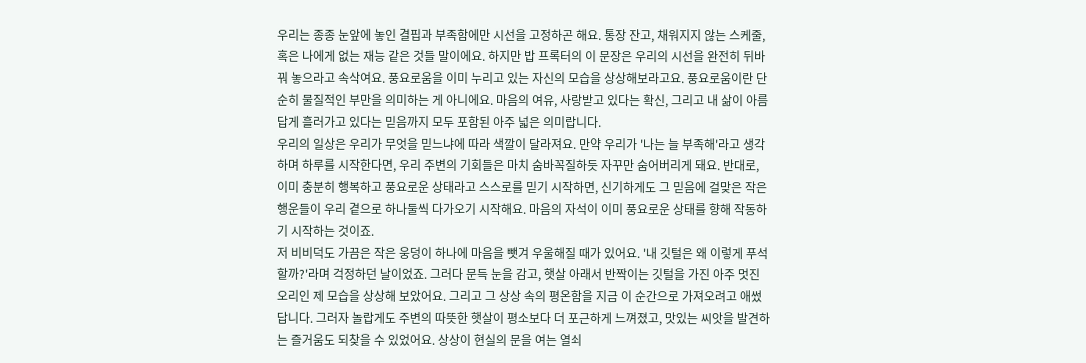우리는 종종 눈앞에 놓인 결핍과 부족함에만 시선을 고정하곤 해요. 통장 잔고, 채워지지 않는 스케줄, 혹은 나에게 없는 재능 같은 것들 말이에요. 하지만 밥 프록터의 이 문장은 우리의 시선을 완전히 뒤바꿔 놓으라고 속삭여요. 풍요로움을 이미 누리고 있는 자신의 모습을 상상해보라고요. 풍요로움이란 단순히 물질적인 부만을 의미하는 게 아니에요. 마음의 여유, 사랑받고 있다는 확신, 그리고 내 삶이 아름답게 흘러가고 있다는 믿음까지 모두 포함된 아주 넓은 의미랍니다.
우리의 일상은 우리가 무엇을 믿느냐에 따라 색깔이 달라져요. 만약 우리가 '나는 늘 부족해'라고 생각하며 하루를 시작한다면, 우리 주변의 기회들은 마치 숨바꼭질하듯 자꾸만 숨어버리게 돼요. 반대로, 이미 충분히 행복하고 풍요로운 상태라고 스스로를 믿기 시작하면, 신기하게도 그 믿음에 걸맞은 작은 행운들이 우리 곁으로 하나둘씩 다가오기 시작해요. 마음의 자석이 이미 풍요로운 상태를 향해 작동하기 시작하는 것이죠.
저 비비덕도 가끔은 작은 웅덩이 하나에 마음을 뺏겨 우울해질 때가 있어요. '내 깃털은 왜 이렇게 푸석할까?'라며 걱정하던 날이었죠. 그러다 문득 눈을 감고, 햇살 아래서 반짝이는 깃털을 가진 아주 멋진 오리인 제 모습을 상상해 보았어요. 그리고 그 상상 속의 평온함을 지금 이 순간으로 가져오려고 애썼답니다. 그러자 놀랍게도 주변의 따뜻한 햇살이 평소보다 더 포근하게 느껴졌고, 맛있는 씨앗을 발견하는 즐거움도 되찾을 수 있었어요. 상상이 현실의 문을 여는 열쇠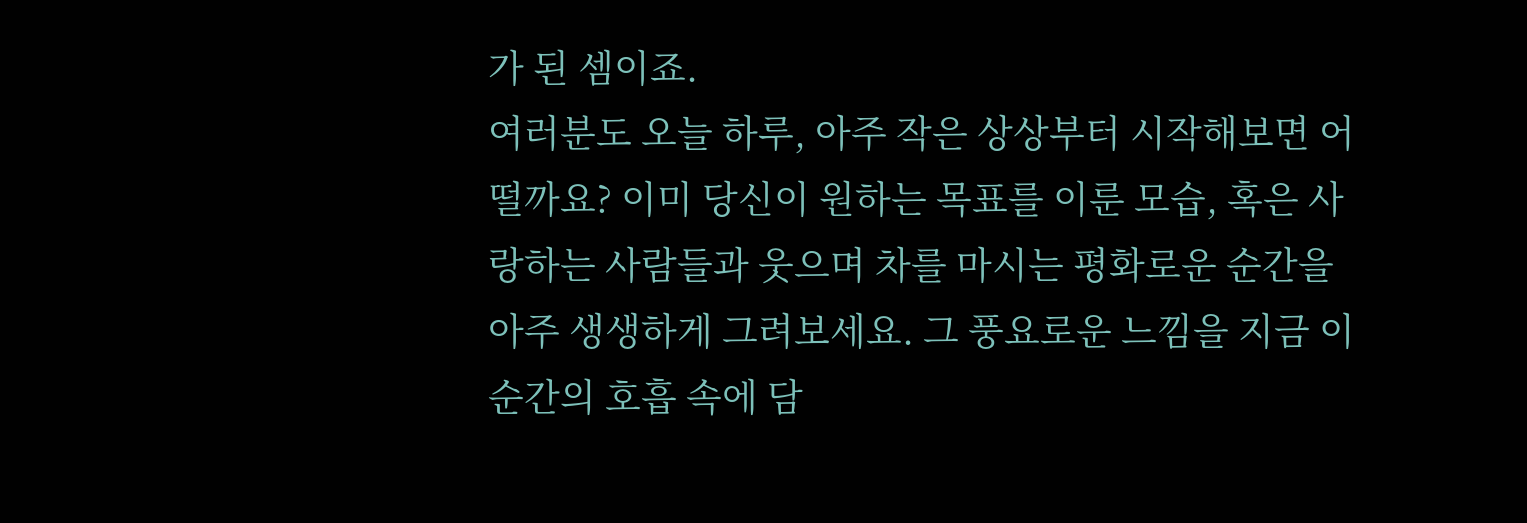가 된 셈이죠.
여러분도 오늘 하루, 아주 작은 상상부터 시작해보면 어떨까요? 이미 당신이 원하는 목표를 이룬 모습, 혹은 사랑하는 사람들과 웃으며 차를 마시는 평화로운 순간을 아주 생생하게 그려보세요. 그 풍요로운 느낌을 지금 이 순간의 호흡 속에 담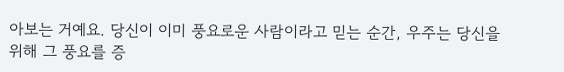아보는 거예요. 당신이 이미 풍요로운 사람이라고 믿는 순간, 우주는 당신을 위해 그 풍요를 증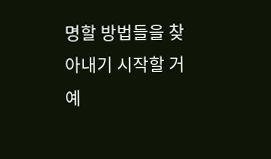명할 방법들을 찾아내기 시작할 거예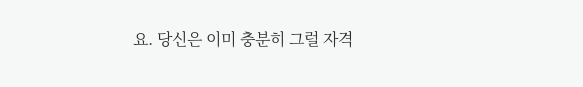요. 당신은 이미 충분히 그럴 자격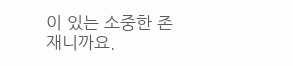이 있는 소중한 존재니까요.